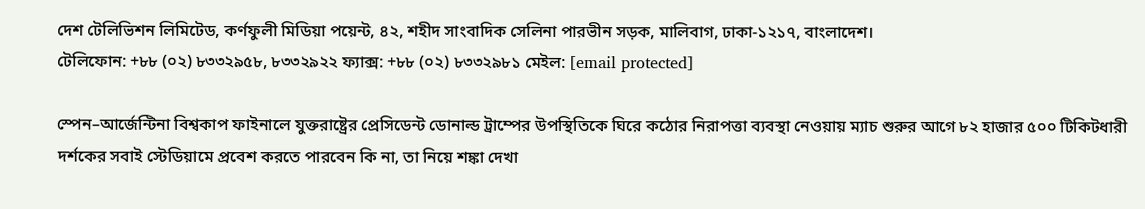দেশ টেলিভিশন লিমিটেড, কর্ণফুলী মিডিয়া পয়েন্ট, ৪২, শহীদ সাংবাদিক সেলিনা পারভীন সড়ক, মালিবাগ, ঢাকা-১২১৭, বাংলাদেশ।
টেলিফোন: +৮৮ (০২) ৮৩৩২৯৫৮, ৮৩৩২৯২২ ফ্যাক্স: +৮৮ (০২) ৮৩৩২৯৮১ মেইল: [email protected]

স্পেন–আর্জেন্টিনা বিশ্বকাপ ফাইনালে যুক্তরাষ্ট্রের প্রেসিডেন্ট ডোনাল্ড ট্রাম্পের উপস্থিতিকে ঘিরে কঠোর নিরাপত্তা ব্যবস্থা নেওয়ায় ম্যাচ শুরুর আগে ৮২ হাজার ৫০০ টিকিটধারী দর্শকের সবাই স্টেডিয়ামে প্রবেশ করতে পারবেন কি না, তা নিয়ে শঙ্কা দেখা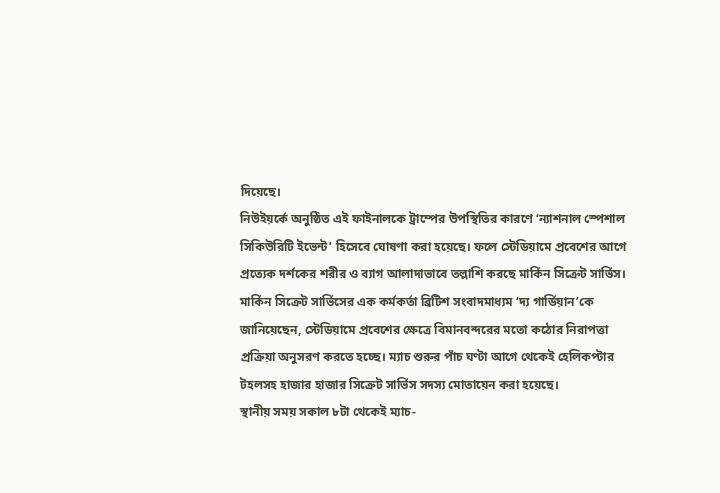দিয়েছে।
নিউইয়র্কে অনুষ্ঠিত এই ফাইনালকে ট্রাম্পের উপস্থিতির কারণে ‘ন্যাশনাল স্পেশাল সিকিউরিটি ইভেন্ট’ হিসেবে ঘোষণা করা হয়েছে। ফলে স্টেডিয়ামে প্রবেশের আগে প্রত্যেক দর্শকের শরীর ও ব্যাগ আলাদাভাবে তল্লাশি করছে মার্কিন সিক্রেট সার্ভিস।
মার্কিন সিক্রেট সার্ভিসের এক কর্মকর্তা ব্রিটিশ সংবাদমাধ্যম ‘দ্য গার্ডিয়ান’কে জানিয়েছেন, স্টেডিয়ামে প্রবেশের ক্ষেত্রে বিমানবন্দরের মতো কঠোর নিরাপত্তা প্রক্রিয়া অনুসরণ করতে হচ্ছে। ম্যাচ শুরুর পাঁচ ঘণ্টা আগে থেকেই হেলিকপ্টার টহলসহ হাজার হাজার সিক্রেট সার্ভিস সদস্য মোতায়েন করা হয়েছে।
স্থানীয় সময় সকাল ৮টা থেকেই ম্যাচ-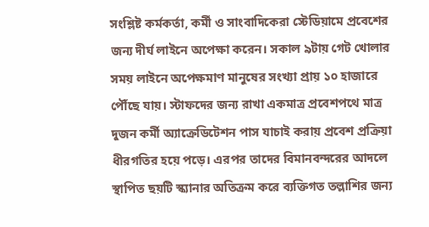সংশ্লিষ্ট কর্মকর্তা, কর্মী ও সাংবাদিকেরা স্টেডিয়ামে প্রবেশের জন্য দীর্ঘ লাইনে অপেক্ষা করেন। সকাল ৯টায় গেট খোলার সময় লাইনে অপেক্ষমাণ মানুষের সংখ্যা প্রায় ১০ হাজারে পৌঁছে যায়। স্টাফদের জন্য রাখা একমাত্র প্রবেশপথে মাত্র দুজন কর্মী অ্যাক্রেডিটেশন পাস যাচাই করায় প্রবেশ প্রক্রিয়া ধীরগতির হয়ে পড়ে। এরপর তাদের বিমানবন্দরের আদলে স্থাপিত ছয়টি স্ক্যানার অতিক্রম করে ব্যক্তিগত তল্লাশির জন্য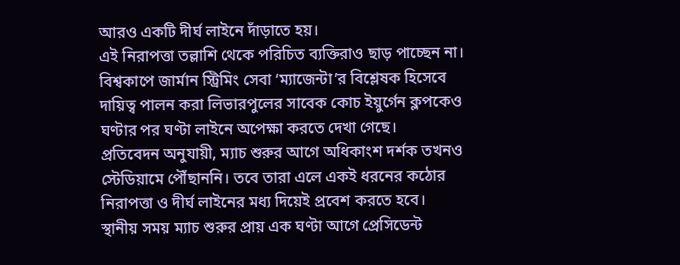আরও একটি দীর্ঘ লাইনে দাঁড়াতে হয়।
এই নিরাপত্তা তল্লাশি থেকে পরিচিত ব্যক্তিরাও ছাড় পাচ্ছেন না। বিশ্বকাপে জার্মান স্ট্রিমিং সেবা ‘ম্যাজেন্টা’র বিশ্লেষক হিসেবে দায়িত্ব পালন করা লিভারপুলের সাবেক কোচ ইয়ুর্গেন ক্লপকেও ঘণ্টার পর ঘণ্টা লাইনে অপেক্ষা করতে দেখা গেছে।
প্রতিবেদন অনুযায়ী, ম্যাচ শুরুর আগে অধিকাংশ দর্শক তখনও স্টেডিয়ামে পৌঁছাননি। তবে তারা এলে একই ধরনের কঠোর নিরাপত্তা ও দীর্ঘ লাইনের মধ্য দিয়েই প্রবেশ করতে হবে।
স্থানীয় সময় ম্যাচ শুরুর প্রায় এক ঘণ্টা আগে প্রেসিডেন্ট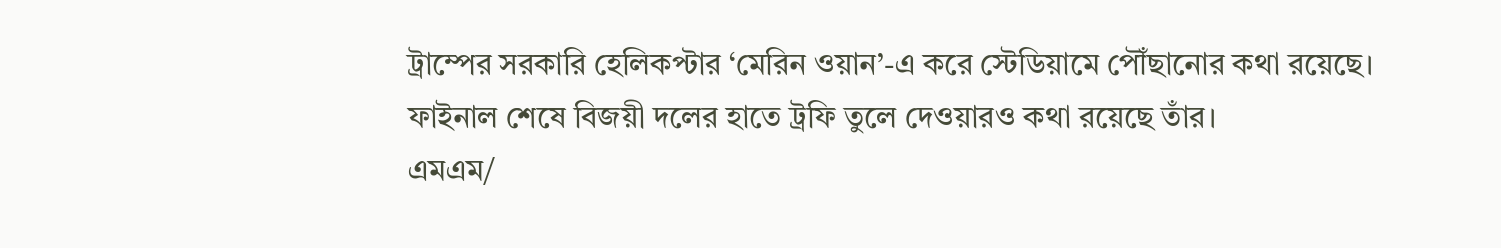ট্রাম্পের সরকারি হেলিকপ্টার ‘মেরিন ওয়ান’-এ করে স্টেডিয়ামে পৌঁছানোর কথা রয়েছে। ফাইনাল শেষে বিজয়ী দলের হাতে ট্রফি তুলে দেওয়ারও কথা রয়েছে তাঁর।
এমএম/